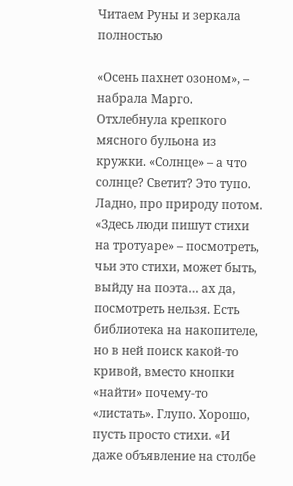Читаем Руны и зеркала полностью

«Осень пахнет озоном», – набрала Марго. Отхлебнула крепкого мясного бульона из кружки. «Солнце» – а что солнце? Светит? Это тупо. Ладно, про природу потом. «Здесь люди пишут стихи на тротуаре» – посмотреть, чьи это стихи, может быть, выйду на поэта… ах да, посмотреть нельзя. Есть библиотека на накопителе, но в ней поиск какой-то кривой, вместо кнопки «найти» почему-то «листать». Глупо. Хорошо, пусть просто стихи. «И даже объявление на столбе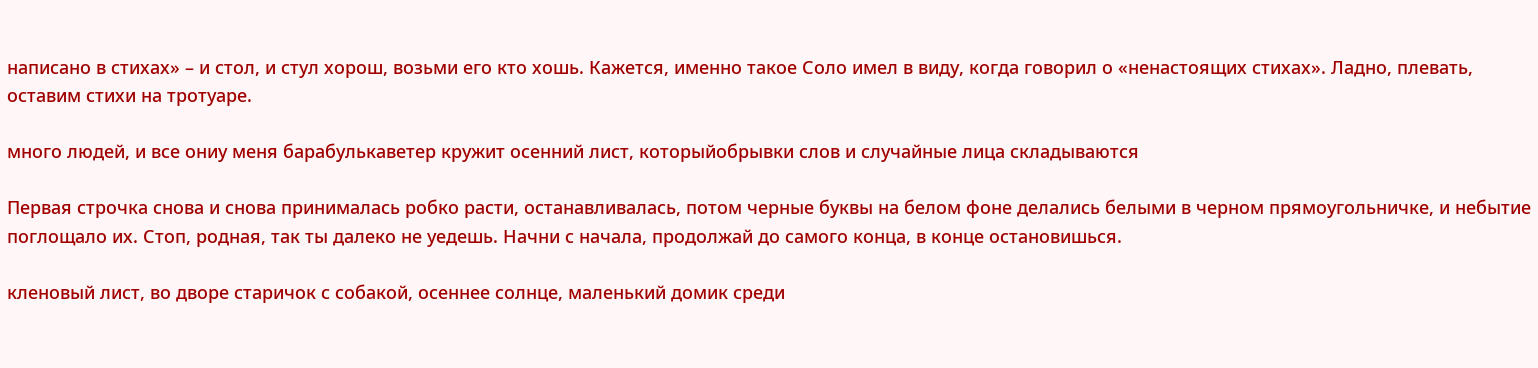написано в стихах» – и стол, и стул хорош, возьми его кто хошь. Кажется, именно такое Соло имел в виду, когда говорил о «ненастоящих стихах». Ладно, плевать, оставим стихи на тротуаре.

много людей, и все ониу меня барабулькаветер кружит осенний лист, которыйобрывки слов и случайные лица складываются

Первая строчка снова и снова принималась робко расти, останавливалась, потом черные буквы на белом фоне делались белыми в черном прямоугольничке, и небытие поглощало их. Стоп, родная, так ты далеко не уедешь. Начни с начала, продолжай до самого конца, в конце остановишься.

кленовый лист, во дворе старичок с собакой, осеннее солнце, маленький домик среди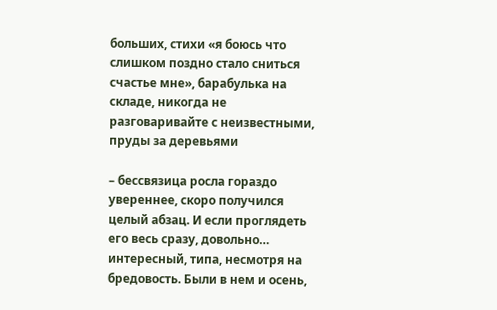больших, стихи «я боюсь что слишком поздно стало сниться счастье мне», барабулька на складе, никогда не разговаривайте с неизвестными, пруды за деревьями

– бессвязица росла гораздо увереннее, скоро получился целый абзац. И если проглядеть его весь сразу, довольно… интересный, типа, несмотря на бредовость. Были в нем и осень,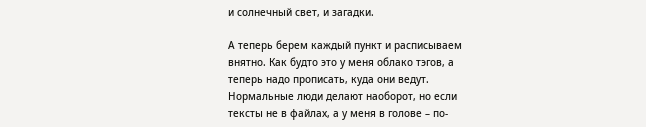и солнечный свет, и загадки.

А теперь берем каждый пункт и расписываем внятно. Как будто это у меня облако тэгов, а теперь надо прописать, куда они ведут. Нормальные люди делают наоборот, но если тексты не в файлах, а у меня в голове – по-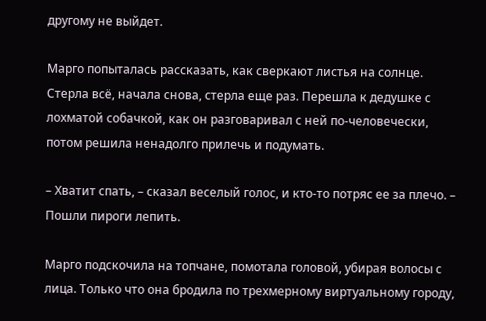другому не выйдет.

Марго попыталась рассказать, как сверкают листья на солнце. Стерла всё, начала снова, стерла еще раз. Перешла к дедушке с лохматой собачкой, как он разговаривал с ней по-человечески, потом решила ненадолго прилечь и подумать.

– Хватит спать, – сказал веселый голос, и кто-то потряс ее за плечо. – Пошли пироги лепить.

Марго подскочила на топчане, помотала головой, убирая волосы с лица. Только что она бродила по трехмерному виртуальному городу,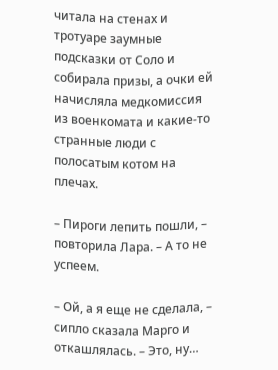читала на стенах и тротуаре заумные подсказки от Соло и собирала призы, а очки ей начисляла медкомиссия из военкомата и какие-то странные люди с полосатым котом на плечах.

– Пироги лепить пошли, – повторила Лара. – А то не успеем.

– Ой, а я еще не сделала, – сипло сказала Марго и откашлялась. – Это, ну…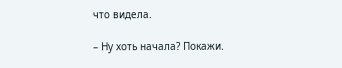что видела.

– Ну хоть начала? Покажи.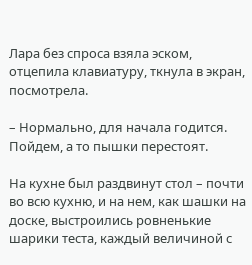Лара без спроса взяла эском, отцепила клавиатуру, ткнула в экран, посмотрела.

– Нормально, для начала годится. Пойдем, а то пышки перестоят.

На кухне был раздвинут стол – почти во всю кухню, и на нем, как шашки на доске, выстроились ровненькие шарики теста, каждый величиной с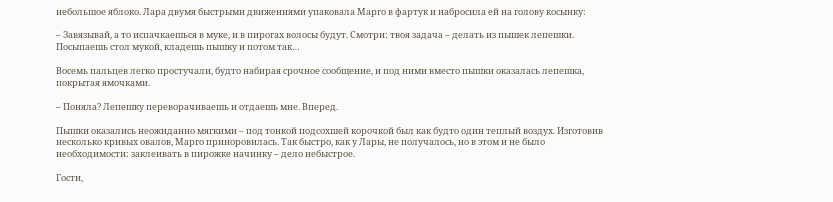небольшое яблоко. Лара двумя быстрыми движениями упаковала Марго в фартук и набросила ей на голову косынку:

– Завязывай, а то испачкаешься в муке, и в пирогах волосы будут. Смотри: твоя задача – делать из пышек лепешки. Посыпаешь стол мукой, кладешь пышку и потом так…

Восемь пальцев легко простучали, будто набирая срочное сообщение, и под ними вместо пышки оказалась лепешка, покрытая ямочками.

– Поняла? Лепешку переворачиваешь и отдаешь мне. Вперед.

Пышки оказались неожиданно мягкими – под тонкой подсохшей корочкой был как будто один теплый воздух. Изготовив несколько кривых овалов, Марго приноровилась. Так быстро, как у Лары, не получалось, но в этом и не было необходимости: заклеивать в пирожке начинку – дело небыстрое.

Гости,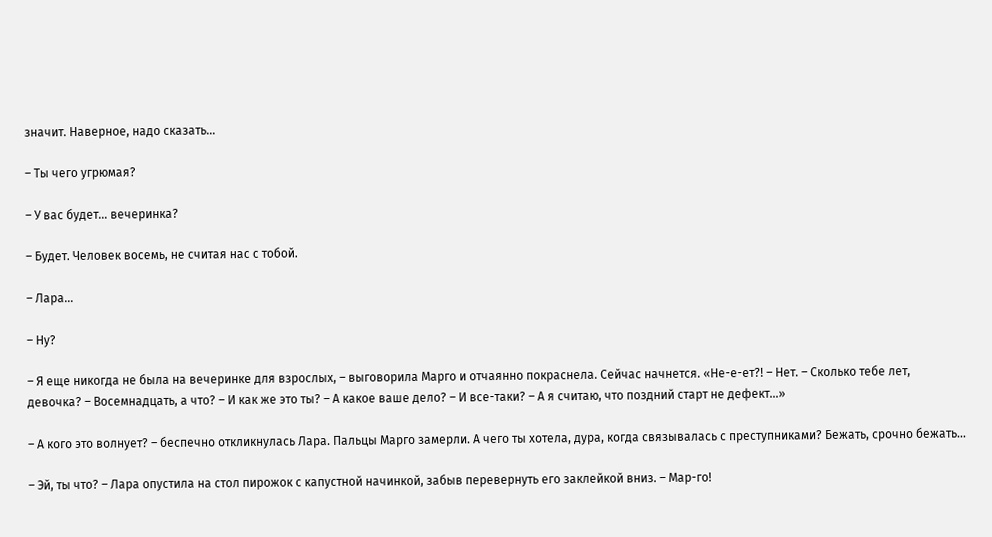значит. Наверное, надо сказать…

– Ты чего угрюмая?

– У вас будет… вечеринка?

– Будет. Человек восемь, не считая нас с тобой.

– Лара…

– Ну?

– Я еще никогда не была на вечеринке для взрослых, – выговорила Марго и отчаянно покраснела. Сейчас начнется. «Не-е-ет?! – Нет. – Сколько тебе лет, девочка? – Восемнадцать, а что? – И как же это ты? – А какое ваше дело? – И все-таки? – А я считаю, что поздний старт не дефект…»

– А кого это волнует? – беспечно откликнулась Лара. Пальцы Марго замерли. А чего ты хотела, дура, когда связывалась с преступниками? Бежать, срочно бежать…

– Эй, ты что? – Лара опустила на стол пирожок с капустной начинкой, забыв перевернуть его заклейкой вниз. – Map-го!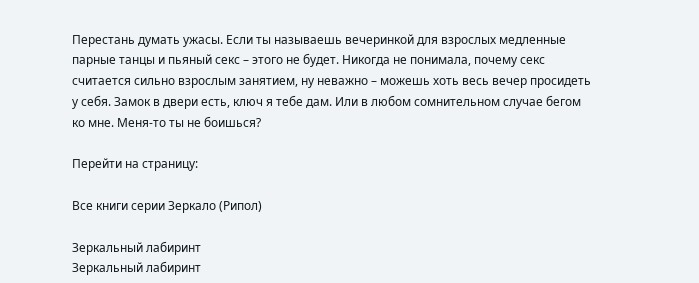Перестань думать ужасы. Если ты называешь вечеринкой для взрослых медленные парные танцы и пьяный секс – этого не будет. Никогда не понимала, почему секс считается сильно взрослым занятием, ну неважно – можешь хоть весь вечер просидеть у себя. Замок в двери есть, ключ я тебе дам. Или в любом сомнительном случае бегом ко мне. Меня-то ты не боишься?

Перейти на страницу:

Все книги серии Зеркало (Рипол)

Зеркальный лабиринт
Зеркальный лабиринт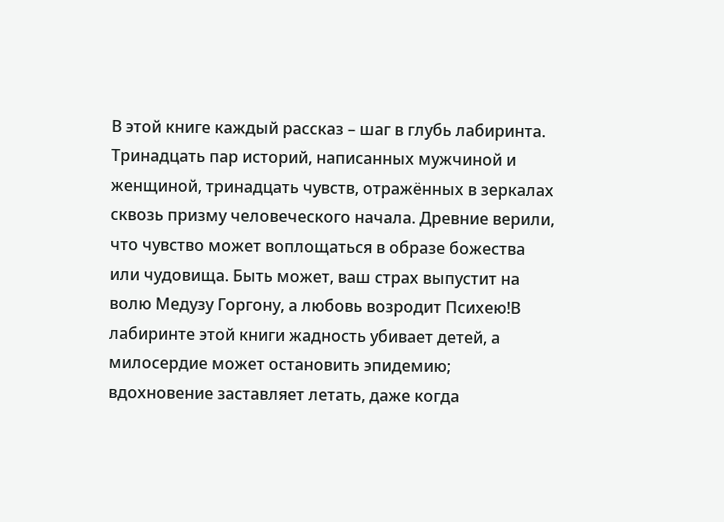В этой книге каждый рассказ – шаг в глубь лабиринта. Тринадцать пар историй, написанных мужчиной и женщиной, тринадцать чувств, отражённых в зеркалах сквозь призму человеческого начала. Древние верили, что чувство может воплощаться в образе божества или чудовища. Быть может, ваш страх выпустит на волю Медузу Горгону, а любовь возродит Психею!В лабиринте этой книги жадность убивает детей, а милосердие может остановить эпидемию; вдохновение заставляет летать, даже когда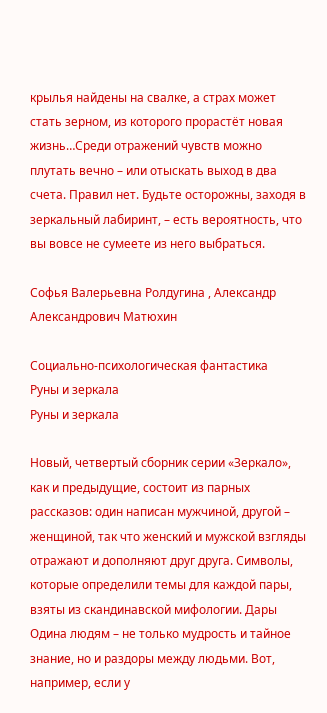крылья найдены на свалке, а страх может стать зерном, из которого прорастёт новая жизнь…Среди отражений чувств можно плутать вечно – или отыскать выход в два счета. Правил нет. Будьте осторожны, заходя в зеркальный лабиринт, – есть вероятность, что вы вовсе не сумеете из него выбраться.

Софья Валерьевна Ролдугина , Александр Александрович Матюхин

Социально-психологическая фантастика
Руны и зеркала
Руны и зеркала

Новый, четвертый сборник серии «Зеркало», как и предыдущие, состоит из парных рассказов: один написан мужчиной, другой – женщиной, так что женский и мужской взгляды отражают и дополняют друг друга. Символы, которые определили темы для каждой пары, взяты из скандинавской мифологии. Дары Одина людям – не только мудрость и тайное знание, но и раздоры между людьми. Вот, например, если у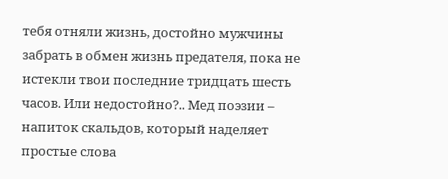тебя отняли жизнь, достойно мужчины забрать в обмен жизнь предателя, пока не истекли твои последние тридцать шесть часов. Или недостойно?.. Мед поэзии – напиток скальдов, который наделяет простые слова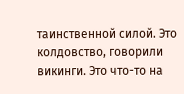таинственной силой. Это колдовство, говорили викинги. Это что-то на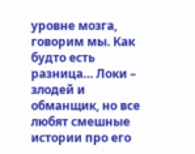уровне мозга, говорим мы. Как будто есть разница… Локи – злодей и обманщик, но все любят смешные истории про его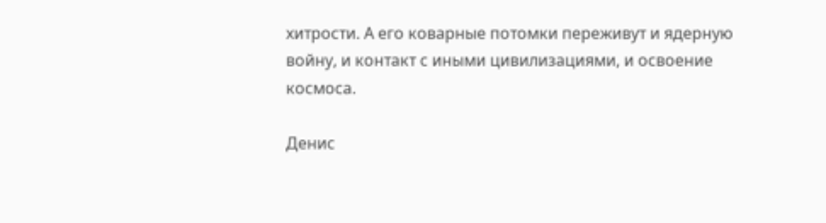хитрости. А его коварные потомки переживут и ядерную войну, и контакт с иными цивилизациями, и освоение космоса.

Денис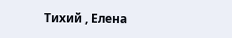Тихий , Елена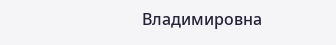Владимировна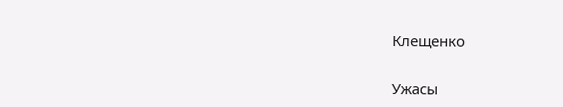Клещенко

Ужасы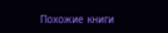Похожие книги